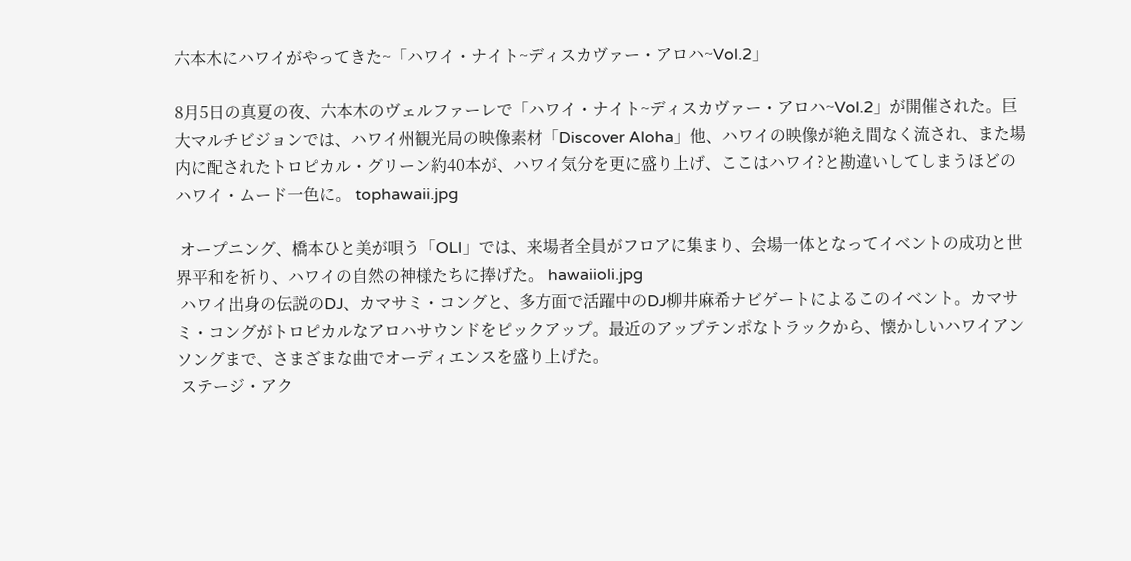六本木にハワイがやってきた~「ハワイ・ナイト~ディスカヴァー・アロハ~Vol.2」

8月5日の真夏の夜、六本木のヴェルファーレで「ハワイ・ナイト~ディスカヴァー・アロハ~Vol.2」が開催された。巨大マルチビジョンでは、ハワイ州観光局の映像素材「Discover Aloha」他、ハワイの映像が絶え間なく流され、また場内に配されたトロピカル・グリーン約40本が、ハワイ気分を更に盛り上げ、ここはハワイ?と勘違いしてしまうほどのハワイ・ムード一色に。 tophawaii.jpg

 オープニング、橋本ひと美が唄う「OLI」では、来場者全員がフロアに集まり、会場一体となってイベントの成功と世界平和を祈り、ハワイの自然の神様たちに捧げた。 hawaiioli.jpg
 ハワイ出身の伝説のDJ、カマサミ・コングと、多方面で活躍中のDJ柳井麻希ナビゲートによるこのイベント。カマサミ・コングがトロピカルなアロハサウンドをピックアップ。最近のアップテンポなトラックから、懐かしいハワイアンソングまで、さまざまな曲でオーディエンスを盛り上げた。
 ステージ・アク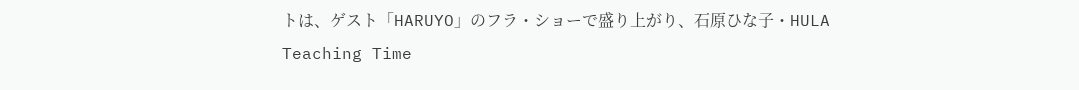トは、ゲスト「HARUYO」のフラ・ショーで盛り上がり、石原ひな子・HULA Teaching Time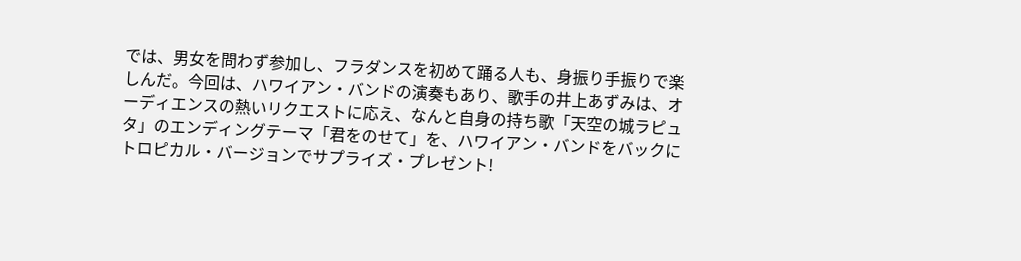では、男女を問わず参加し、フラダンスを初めて踊る人も、身振り手振りで楽しんだ。今回は、ハワイアン・バンドの演奏もあり、歌手の井上あずみは、オーディエンスの熱いリクエストに応え、なんと自身の持ち歌「天空の城ラピュタ」のエンディングテーマ「君をのせて」を、ハワイアン・バンドをバックにトロピカル・バージョンでサプライズ・プレゼント!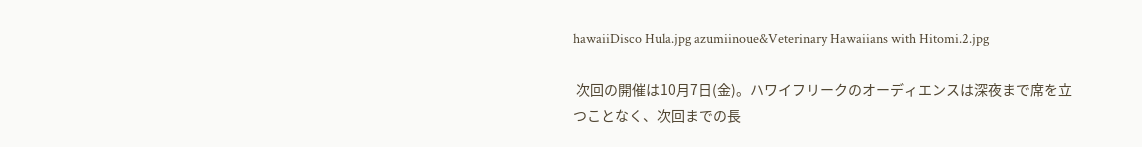hawaiiDisco Hula.jpg azumiinoue&Veterinary Hawaiians with Hitomi.2.jpg

 次回の開催は10月7日(金)。ハワイフリークのオーディエンスは深夜まで席を立つことなく、次回までの長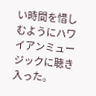い時間を惜しむようにハワイアンミュージックに聴き入った。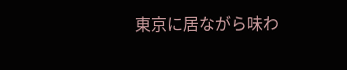東京に居ながら味わ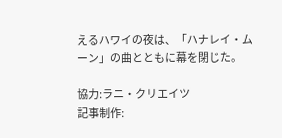えるハワイの夜は、「ハナレイ・ムーン」の曲とともに幕を閉じた。

協力:ラニ・クリエイツ
記事制作: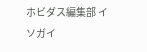ホビダス編集部 イソガイ